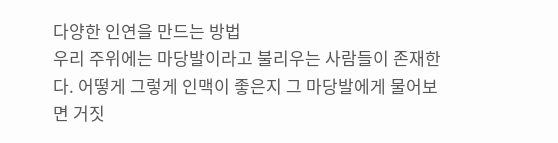다양한 인연을 만드는 방법
우리 주위에는 마당발이라고 불리우는 사람들이 존재한다. 어떻게 그렇게 인맥이 좋은지 그 마당발에게 물어보면 거짓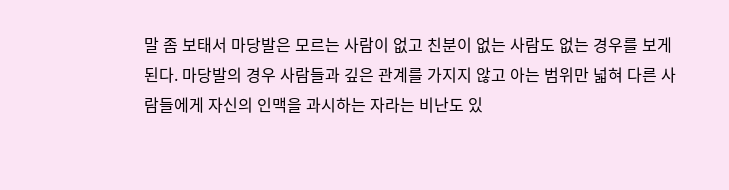말 좀 보태서 마당발은 모르는 사람이 없고 친분이 없는 사람도 없는 경우를 보게 된다. 마당발의 경우 사람들과 깊은 관계를 가지지 않고 아는 범위만 넓혀 다른 사람들에게 자신의 인맥을 과시하는 자라는 비난도 있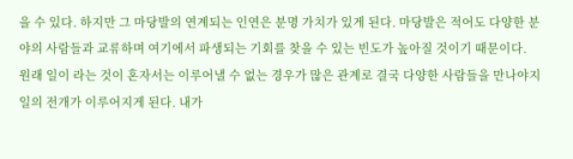을 수 있다. 하지만 그 마당발의 연계되는 인연은 분명 가치가 있게 된다. 마당발은 적어도 다양한 분야의 사람들과 교류하며 여기에서 파생되는 기회를 찾을 수 있는 빈도가 높아질 것이기 때문이다.
원래 일이 라는 것이 혼자서는 이루어낼 수 없는 경우가 많은 관계로 결국 다양한 사람들을 만나야지 일의 전개가 이루어지게 된다. 내가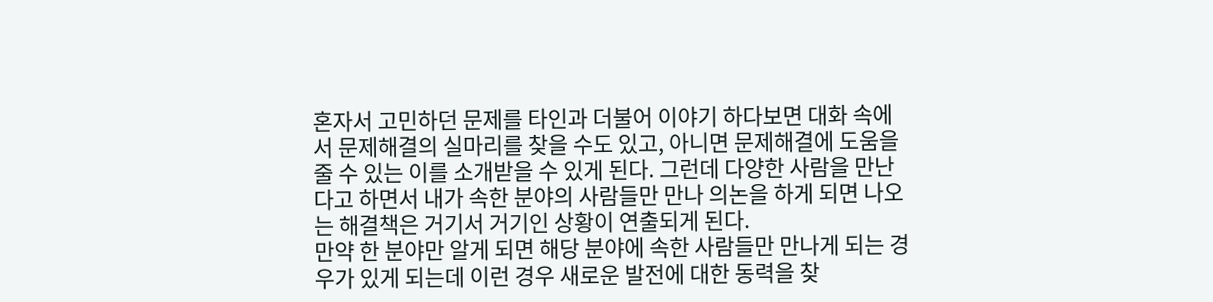혼자서 고민하던 문제를 타인과 더불어 이야기 하다보면 대화 속에서 문제해결의 실마리를 찾을 수도 있고, 아니면 문제해결에 도움을 줄 수 있는 이를 소개받을 수 있게 된다. 그런데 다양한 사람을 만난다고 하면서 내가 속한 분야의 사람들만 만나 의논을 하게 되면 나오는 해결책은 거기서 거기인 상황이 연출되게 된다.
만약 한 분야만 알게 되면 해당 분야에 속한 사람들만 만나게 되는 경우가 있게 되는데 이런 경우 새로운 발전에 대한 동력을 찾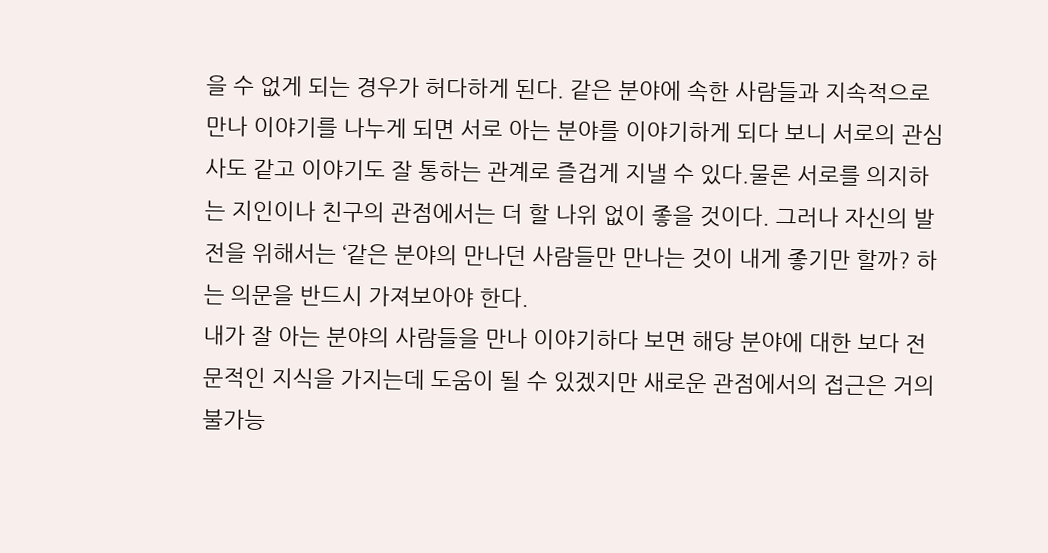을 수 없게 되는 경우가 허다하게 된다. 같은 분야에 속한 사람들과 지속적으로 만나 이야기를 나누게 되면 서로 아는 분야를 이야기하게 되다 보니 서로의 관심사도 같고 이야기도 잘 통하는 관계로 즐겁게 지낼 수 있다.물론 서로를 의지하는 지인이나 친구의 관점에서는 더 할 나위 없이 좋을 것이다. 그러나 자신의 발전을 위해서는 ‘같은 분야의 만나던 사람들만 만나는 것이 내게 좋기만 할까? 하는 의문을 반드시 가져보아야 한다.
내가 잘 아는 분야의 사람들을 만나 이야기하다 보면 해당 분야에 대한 보다 전문적인 지식을 가지는데 도움이 될 수 있겠지만 새로운 관점에서의 접근은 거의 불가능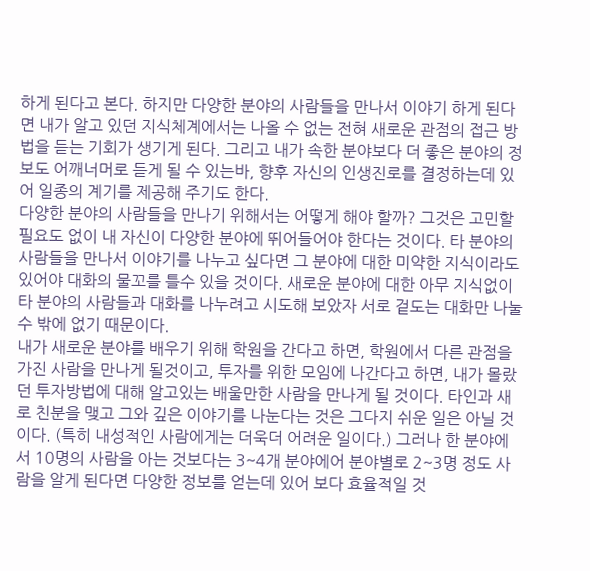하게 된다고 본다. 하지만 다양한 분야의 사람들을 만나서 이야기 하게 된다면 내가 알고 있던 지식체계에서는 나올 수 없는 전혀 새로운 관점의 접근 방법을 듣는 기회가 생기게 된다. 그리고 내가 속한 분야보다 더 좋은 분야의 정보도 어깨너머로 듣게 될 수 있는바, 향후 자신의 인생진로를 결정하는데 있어 일종의 계기를 제공해 주기도 한다.
다양한 분야의 사람들을 만나기 위해서는 어떻게 해야 할까? 그것은 고민할 필요도 없이 내 자신이 다양한 분야에 뛰어들어야 한다는 것이다. 타 분야의 사람들을 만나서 이야기를 나누고 싶다면 그 분야에 대한 미약한 지식이라도 있어야 대화의 물꼬를 틀수 있을 것이다. 새로운 분야에 대한 아무 지식없이 타 분야의 사람들과 대화를 나누려고 시도해 보았자 서로 겉도는 대화만 나눌 수 밖에 없기 때문이다.
내가 새로운 분야를 배우기 위해 학원을 간다고 하면, 학원에서 다른 관점을 가진 사람을 만나게 될것이고, 투자를 위한 모임에 나간다고 하면, 내가 몰랐던 투자방법에 대해 알고있는 배울만한 사람을 만나게 될 것이다. 타인과 새로 친분을 맺고 그와 깊은 이야기를 나눈다는 것은 그다지 쉬운 일은 아닐 것이다. (특히 내성적인 사람에게는 더욱더 어려운 일이다.) 그러나 한 분야에서 10명의 사람을 아는 것보다는 3~4개 분야에어 분야별로 2~3명 정도 사람을 알게 된다면 다양한 정보를 얻는데 있어 보다 효율적일 것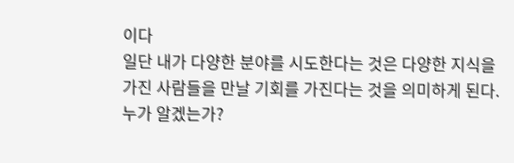이다
일단 내가 다양한 분야를 시도한다는 것은 다양한 지식을 가진 사람들을 만날 기회를 가진다는 것을 의미하게 된다. 누가 알겠는가?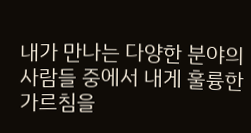내가 만나는 다양한 분야의 사람들 중에서 내게 훌륭한 가르침을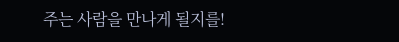주는 사람을 만나게 될지를!